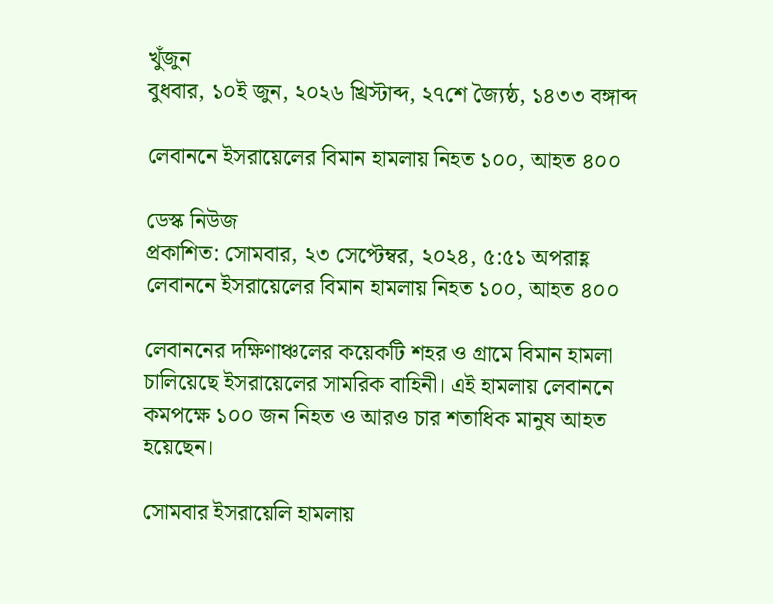খুঁজুন
বুধবার, ১০ই জুন, ২০২৬ খ্রিস্টাব্দ, ২৭শে জ্যৈষ্ঠ, ১৪৩৩ বঙ্গাব্দ

লেবাননে ইসরায়েলের বিমান হামলায় নিহত ১০০, আহত ৪০০

ডেস্ক নিউজ
প্রকাশিত: সোমবার, ২৩ সেপ্টেম্বর, ২০২৪, ৫:৫১ অপরাহ্ণ
লেবাননে ইসরায়েলের বিমান হামলায় নিহত ১০০, আহত ৪০০

লেবাননের দক্ষিণাঞ্চলের কয়েকটি শহর ও গ্রামে বিমান হামলা চালিয়েছে ইসরায়েলের সামরিক বাহিনী। এই হামলায় লেবাননে কমপক্ষে ১০০ জন নিহত ও আরও চার শতাধিক মানুষ আহত হয়েছেন।

সোমবার ইসরায়েলি হামলায়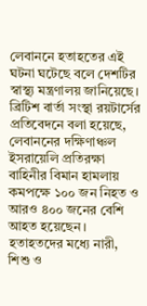লেবাননে হতাহতের এই ঘটনা ঘটেছে বলে দেশটির স্বাস্থ্য মন্ত্রণালয় জানিয়েছে। ব্রিটিশ বার্তা সংস্থা রয়টার্সের প্রতিবেদনে বলা হয়েছে, লেবাননের দক্ষিণাঞ্চল ইসরায়েলি প্রতিরক্ষা বাহিনীর বিমান হামলায় কমপক্ষে ১০০ জন নিহত ও আরও ৪০০ জনের বেশি আহত হয়েছেন। হতাহতদের মধ্যে নারী, শিশু ও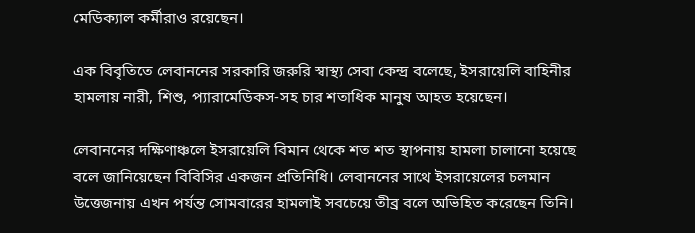মেডিক্যাল কর্মীরাও রয়েছেন।

এক বিবৃতিতে লেবাননের সরকারি জরুরি স্বাস্থ্য সেবা কেন্দ্র বলেছে, ইসরায়েলি বাহিনীর হামলায় নারী, শিশু, প্যারামেডিকস-সহ চার শতাধিক মানুষ আহত হয়েছেন।

লেবাননের দক্ষিণাঞ্চলে ইসরায়েলি বিমান থেকে শত শত স্থাপনায় হামলা চালানো হয়েছে বলে জানিয়েছেন বিবিসির একজন প্রতিনিধি। লেবাননের সাথে ইসরায়েলের চলমান উত্তেজনায় এখন পর্যন্ত সোমবারের হামলাই সবচেয়ে তীব্র বলে অভিহিত করেছেন তিনি।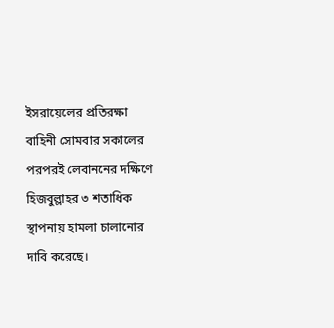ইসরায়েলের প্রতিরক্ষা বাহিনী সোমবার সকালের পরপরই লেবাননের দক্ষিণে হিজবুল্লাহর ৩ শতাধিক স্থাপনায় হামলা চালানোর দাবি করেছে।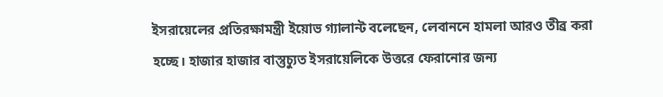ইসরায়েলের প্রতিরক্ষামন্ত্রী ইয়োভ গ্যালান্ট বলেছেন, লেবাননে হামলা আরও তীব্র করা হচ্ছে। হাজার হাজার বাস্তুচ্যুত ইসরায়েলিকে উত্তরে ফেরানোর জন্য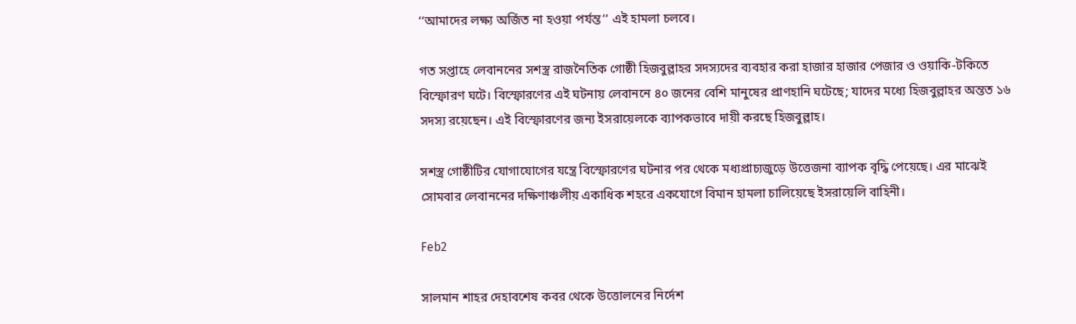‘‘আমাদের লক্ষ্য অর্জিত না হওয়া পর্যন্ত’’ এই হামলা চলবে।

গত সপ্তাহে লেবাননের সশস্ত্র রাজনৈতিক গোষ্ঠী হিজবুল্লাহর সদস্যদের ব্যবহার করা হাজার হাজার পেজার ও ওয়াকি-টকিতে বিস্ফোরণ ঘটে। বিস্ফোরণের এই ঘটনায় লেবাননে ৪০ জনের বেশি মানুষের প্রাণহানি ঘটেছে; যাদের মধ্যে হিজবুল্লাহর অন্তত ১৬ সদস্য রয়েছেন। এই বিস্ফোরণের জন্য ইসরায়েলকে ব্যাপকভাবে দায়ী করছে হিজবুল্লাহ।

সশস্ত্র গোষ্ঠীটির যোগাযোগের যন্ত্রে বিস্ফোরণের ঘটনার পর থেকে মধ্যপ্রাচ্যজুড়ে উত্তেজনা ব্যাপক বৃদ্ধি পেয়েছে। এর মাঝেই সোমবার লেবাননের দক্ষিণাঞ্চলীয় একাধিক শহরে একযোগে বিমান হামলা চালিয়েছে ইসরায়েলি বাহিনী।

Feb2

সালমান শাহর দেহাবশেষ কবর থেকে উত্তোলনের নির্দেশ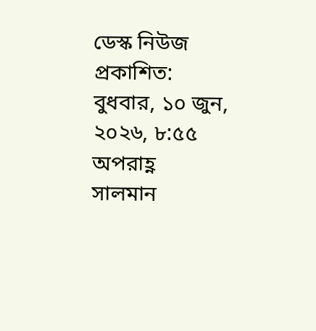ডেস্ক নিউজ
প্রকাশিত: বুধবার, ১০ জুন, ২০২৬, ৮:৫৫ অপরাহ্ণ
সালমান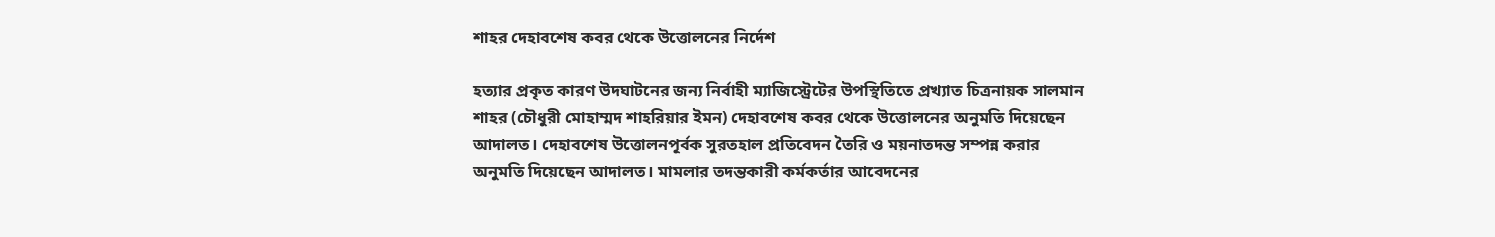শাহর দেহাবশেষ কবর থেকে উত্তোলনের নির্দেশ

হত্যার প্রকৃত কারণ উদঘাটনের জন্য নির্বাহী ম্যাজিস্ট্রেটের উপস্থিতিতে প্রখ্যাত চিত্রনায়ক সালমান শাহর (চৌধুরী মোহাম্মদ শাহরিয়ার ইমন) দেহাবশেষ কবর থেকে উত্তোলনের অনুমতি দিয়েছেন আদালত। দেহাবশেষ উত্তোলনপূর্বক সুরতহাল প্রতিবেদন তৈরি ও ময়নাতদন্ত সম্পন্ন করার অনুমতি দিয়েছেন আদালত। মামলার তদন্তকারী কর্মকর্তার আবেদনের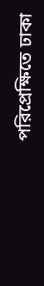পরিপ্রেক্ষিতে ঢাকা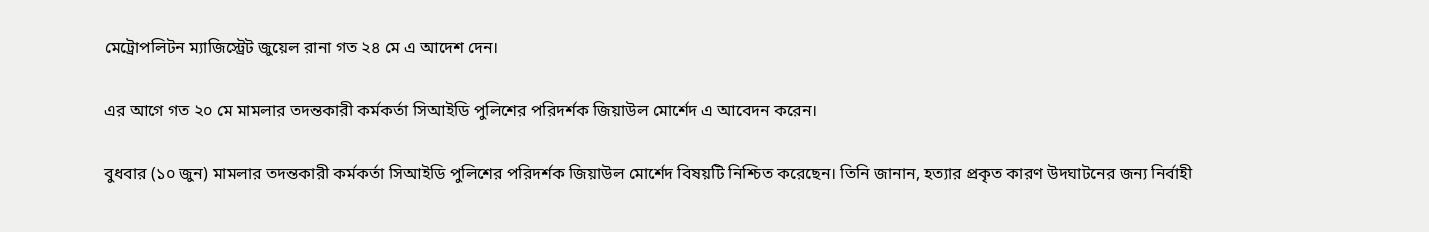মেট্রোপলিটন ম্যাজিস্ট্রেট জুয়েল রানা গত ২৪ মে এ আদেশ দেন।

এর আগে গত ২০ মে মামলার তদন্তকারী কর্মকর্তা সিআইডি পুলিশের পরিদর্শক জিয়াউল মোর্শেদ এ আবেদন করেন।

বুধবার (১০ জুন) মামলার তদন্তকারী কর্মকর্তা সিআইডি পুলিশের পরিদর্শক জিয়াউল মোর্শেদ বিষয়টি নিশ্চিত করেছেন। তিনি জানান, হত্যার প্রকৃত কারণ উদঘাটনের জন্য নির্বাহী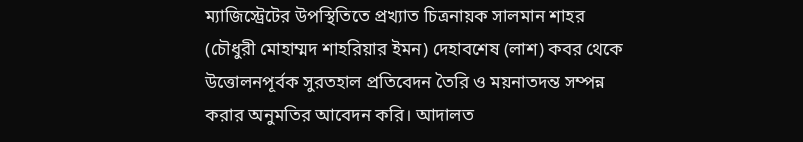ম্যাজিস্ট্রেটের উপস্থিতিতে প্রখ্যাত চিত্রনায়ক সালমান শাহর (চৌধুরী মোহাম্মদ শাহরিয়ার ইমন) দেহাবশেষ (লাশ) কবর থেকে উত্তোলনপূর্বক সুরতহাল প্রতিবেদন তৈরি ও ময়নাতদন্ত সম্পন্ন করার অনুমতির আবেদন করি। আদালত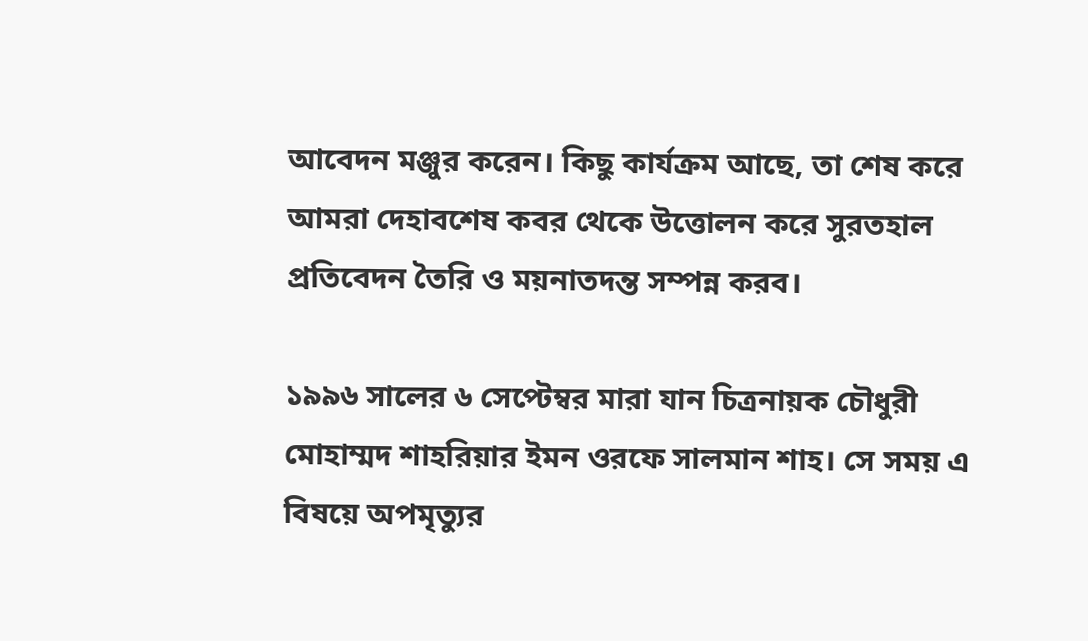আবেদন মঞ্জুর করেন। কিছু কার্যক্রম আছে, তা শেষ করে আমরা দেহাবশেষ কবর থেকে উত্তোলন করে সুরতহাল প্রতিবেদন তৈরি ও ময়নাতদন্ত সম্পন্ন করব।

১৯৯৬ সালের ৬ সেপ্টেম্বর মারা যান চিত্রনায়ক চৌধুরী মোহাম্মদ শাহরিয়ার ইমন ওরফে সালমান শাহ। সে সময় এ বিষয়ে অপমৃত্যুর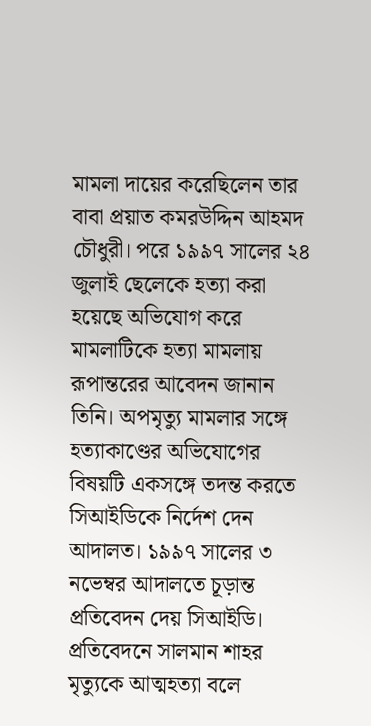মামলা দায়ের করেছিলেন তার বাবা প্রয়াত কমরউদ্দিন আহমদ চৌধুরী। পরে ১৯৯৭ সালের ২৪ জুলাই ছেলেকে হত্যা করা হয়েছে অভিযোগ করে মামলাটিকে হত্যা মামলায় রূপান্তরের আবেদন জানান তিনি। অপমৃত্যু মামলার সঙ্গে হত্যাকাণ্ডের অভিযোগের বিষয়টি একসঙ্গে তদন্ত করতে সিআইডিকে নির্দেশ দেন আদালত। ১৯৯৭ সালের ৩ নভেম্বর আদালতে চূড়ান্ত প্রতিবেদন দেয় সিআইডি। প্রতিবেদনে সালমান শাহর মৃত্যুকে আত্মহত্যা বলে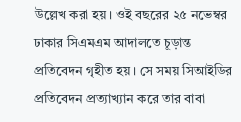উল্লেখ করা হয়। ওই বছরের ২৫ নভেম্বর ঢাকার সিএমএম আদালতে চূড়ান্ত প্রতিবেদন গৃহীত হয়। সে সময় সিআইডির প্রতিবেদন প্রত্যাখ্যান করে তার বাবা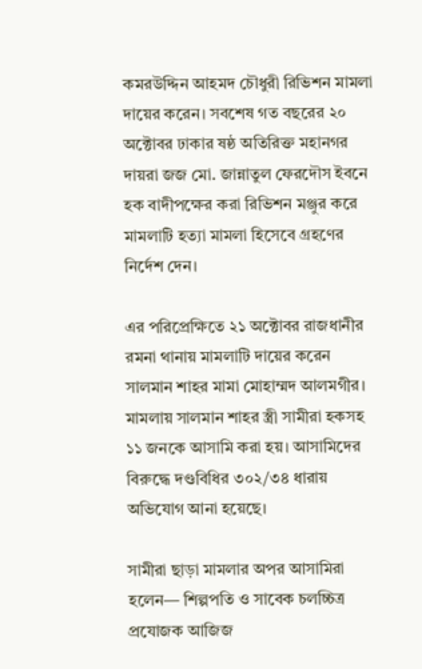কমরউদ্দিন আহমদ চৌধুরী রিভিশন মামলা দায়ের করেন। সবশেষ গত বছরের ২০ অক্টোবর ঢাকার ষষ্ঠ অতিরিক্ত মহানগর দায়রা জজ মো. জান্নাতুল ফেরদৌস ইবনে হক বাদীপক্ষের করা রিভিশন মঞ্জুর করে মামলাটি হত্যা মামলা হিসেবে গ্রহণের নির্দেশ দেন।

এর পরিপ্রেক্ষিতে ২১ অক্টোবর রাজধানীর রমনা থানায় মামলাটি দায়ের করেন সালমান শাহর মামা মোহাম্মদ আলমগীর। মামলায় সালমান শাহর স্ত্রী সামীরা হকসহ ১১ জনকে আসামি করা হয়। আসামিদের বিরুদ্ধে দণ্ডবিধির ৩০২/৩৪ ধারায় অভিযোগ আনা হয়েছে।

সামীরা ছাড়া মামলার অপর আসামিরা হলেন— শিল্পপতি ও সাবেক চলচ্চিত্র প্রযোজক আজিজ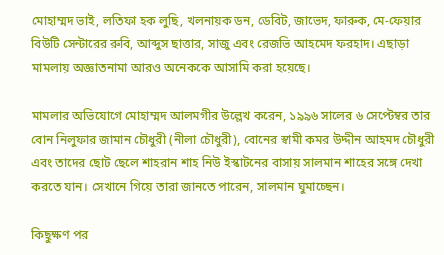মোহাম্মদ ভাই, লতিফা হক লুছি, খলনায়ক ডন, ডেবিট, জাভেদ, ফারুক, মে-ফেয়ার বিউটি সেন্টারের রুবি, আব্দুস ছাত্তার, সাজু এবং রেজভি আহমেদ ফরহাদ। এছাড়া মামলায় অজ্ঞাতনামা আরও অনেককে আসামি করা হয়েছে।

মামলার অভিযোগে মোহাম্মদ আলমগীর উল্লেখ করেন, ১৯৯৬ সালের ৬ সেপ্টেম্বর তার বোন নিলুফার জামান চৌধুরী (নীলা চৌধুরী), বোনের স্বামী কমর উদ্দীন আহমদ চৌধুরী এবং তাদের ছোট ছেলে শাহরান শাহ নিউ ইস্কাটনের বাসায় সালমান শাহের সঙ্গে দেখা করতে যান। সেখানে গিয়ে তারা জানতে পারেন, সালমান ঘুমাচ্ছেন।

কিছুক্ষণ পর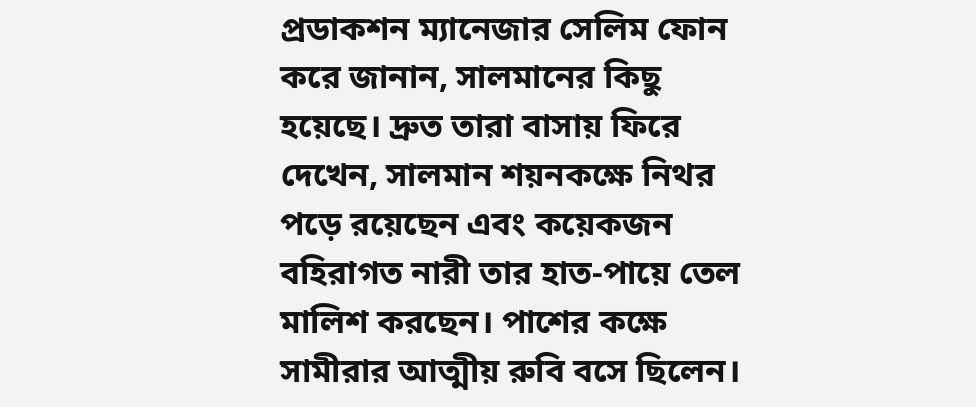প্রডাকশন ম্যানেজার সেলিম ফোন করে জানান, সালমানের কিছু হয়েছে। দ্রুত তারা বাসায় ফিরে দেখেন, সালমান শয়নকক্ষে নিথর পড়ে রয়েছেন এবং কয়েকজন বহিরাগত নারী তার হাত-পায়ে তেল মালিশ করছেন। পাশের কক্ষে সামীরার আত্মীয় রুবি বসে ছিলেন।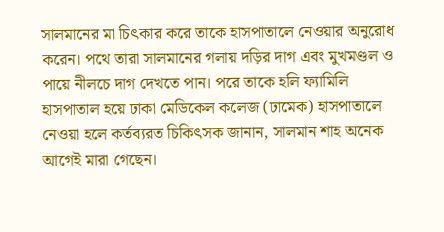সালমানের মা চিৎকার করে তাকে হাসপাতালে নেওয়ার অনুরোধ করেন। পথে তারা সালমানের গলায় দড়ির দাগ এবং মুখমণ্ডল ও পায়ে নীলচে দাগ দেখতে পান। পরে তাকে হলি ফ্যামিলি হাসপাতাল হয়ে ঢাকা মেডিকেল কলেজ (ঢামেক) হাসপাতালে নেওয়া হলে কর্তব্যরত চিকিৎসক জানান, সালমান শাহ অনেক আগেই মারা গেছেন।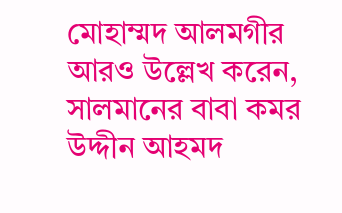মোহাম্মদ আলমগীর আরও উল্লেখ করেন, সালমানের বাবা কমর উদ্দীন আহমদ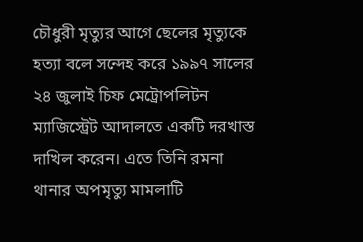চৌধুরী মৃত্যুর আগে ছেলের মৃত্যুকে হত্যা বলে সন্দেহ করে ১৯৯৭ সালের ২৪ জুলাই চিফ মেট্রোপলিটন ম্যাজিস্ট্রেট আদালতে একটি দরখাস্ত দাখিল করেন। এতে তিনি রমনা থানার অপমৃত্যু মামলাটি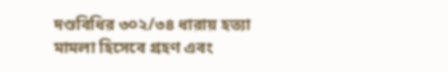দণ্ডবিধির ৩০২/৩৪ ধারায় হত্যা মামলা হিসেবে গ্রহণ এবং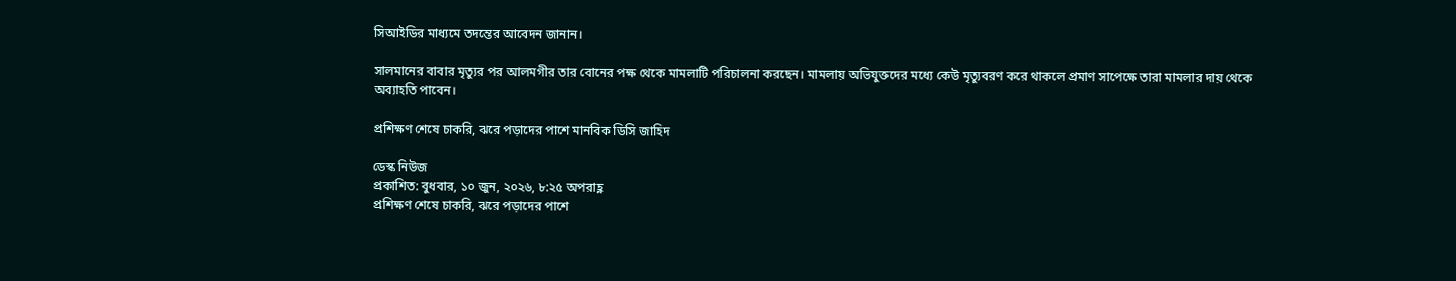সিআইডির মাধ্যমে তদন্তের আবেদন জানান।

সালমানের বাবার মৃত্যুর পর আলমগীর তার বোনের পক্ষ থেকে মামলাটি পরিচালনা করছেন। মামলায় অভিযুক্তদের মধ্যে কেউ মৃত্যুবরণ করে থাকলে প্রমাণ সাপেক্ষে তারা মামলার দায় থেকে অব্যাহতি পাবেন।

প্রশিক্ষণ শেষে চাকরি, ঝরে পড়াদের পাশে মানবিক ডিসি জাহিদ

ডেস্ক নিউজ
প্রকাশিত: বুধবার, ১০ জুন, ২০২৬, ৮:২৫ অপরাহ্ণ
প্রশিক্ষণ শেষে চাকরি, ঝরে পড়াদের পাশে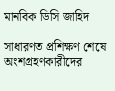মানবিক ডিসি জাহিদ

সাধারণত প্রশিক্ষণ শেষে অংশগ্রহণকারীদের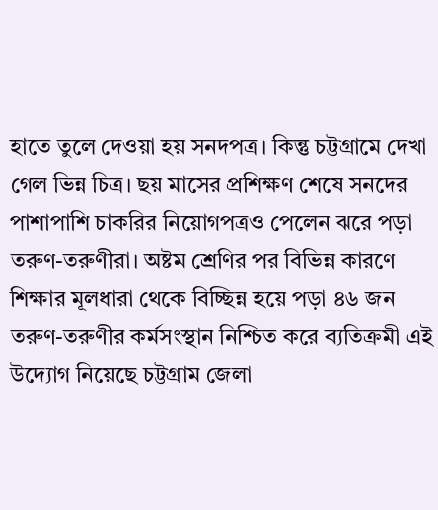হাতে তুলে দেওয়া হয় সনদপত্র। কিন্তু চট্টগ্রামে দেখা গেল ভিন্ন চিত্র। ছয় মাসের প্রশিক্ষণ শেষে সনদের পাশাপাশি চাকরির নিয়োগপত্রও পেলেন ঝরে পড়া তরুণ-তরুণীরা। অষ্টম শ্রেণির পর বিভিন্ন কারণে শিক্ষার মূলধারা থেকে বিচ্ছিন্ন হয়ে পড়া ৪৬ জন তরুণ-তরুণীর কর্মসংস্থান নিশ্চিত করে ব্যতিক্রমী এই উদ্যোগ নিয়েছে চট্টগ্রাম জেলা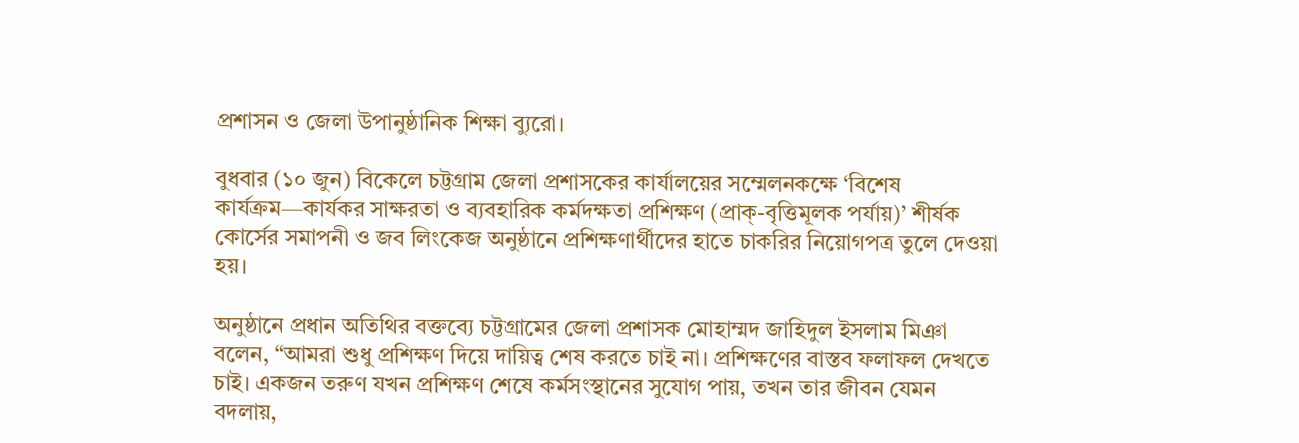প্রশাসন ও জেলা উপানুষ্ঠানিক শিক্ষা ব্যুরো।

বুধবার (১০ জুন) বিকেলে চট্টগ্রাম জেলা প্রশাসকের কার্যালয়ের সম্মেলনকক্ষে ‘বিশেষ কার্যক্রম—কার্যকর সাক্ষরতা ও ব্যবহারিক কর্মদক্ষতা প্রশিক্ষণ (প্রাক্-বৃত্তিমূলক পর্যায়)’ শীর্ষক কোর্সের সমাপনী ও জব লিংকেজ অনুষ্ঠানে প্রশিক্ষণার্থীদের হাতে চাকরির নিয়োগপত্র তুলে দেওয়া হয়।

অনুষ্ঠানে প্রধান অতিথির বক্তব্যে চট্টগ্রামের জেলা প্রশাসক মোহাম্মদ জাহিদুল ইসলাম মিঞা বলেন, “আমরা শুধু প্রশিক্ষণ দিয়ে দায়িত্ব শেষ করতে চাই না। প্রশিক্ষণের বাস্তব ফলাফল দেখতে চাই। একজন তরুণ যখন প্রশিক্ষণ শেষে কর্মসংস্থানের সুযোগ পায়, তখন তার জীবন যেমন বদলায়,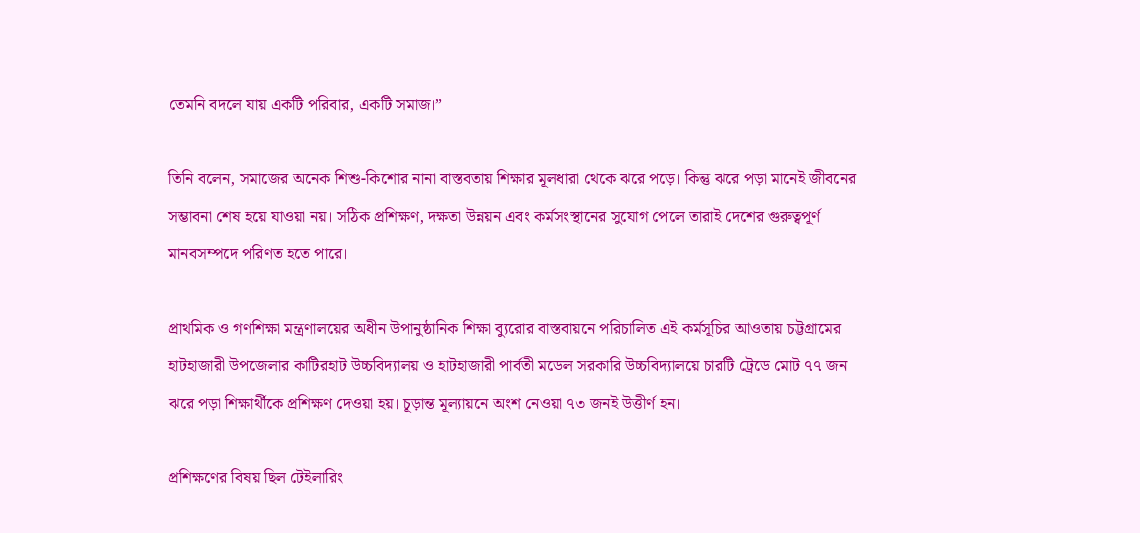তেমনি বদলে যায় একটি পরিবার, একটি সমাজ।”

তিনি বলেন, সমাজের অনেক শিশু-কিশোর নানা বাস্তবতায় শিক্ষার মূলধারা থেকে ঝরে পড়ে। কিন্তু ঝরে পড়া মানেই জীবনের সম্ভাবনা শেষ হয়ে যাওয়া নয়। সঠিক প্রশিক্ষণ, দক্ষতা উন্নয়ন এবং কর্মসংস্থানের সুযোগ পেলে তারাই দেশের গুরুত্বপূর্ণ মানবসম্পদে পরিণত হতে পারে।

প্রাথমিক ও গণশিক্ষা মন্ত্রণালয়ের অধীন উপানুষ্ঠানিক শিক্ষা ব্যুরোর বাস্তবায়নে পরিচালিত এই কর্মসূচির আওতায় চট্টগ্রামের হাটহাজারী উপজেলার কাটিরহাট উচ্চবিদ্যালয় ও হাটহাজারী পার্বতী মডেল সরকারি উচ্চবিদ্যালয়ে চারটি ট্রেডে মোট ৭৭ জন ঝরে পড়া শিক্ষার্থীকে প্রশিক্ষণ দেওয়া হয়। চূড়ান্ত মূল্যায়নে অংশ নেওয়া ৭৩ জনই উত্তীর্ণ হন।

প্রশিক্ষণের বিষয় ছিল টেইলারিং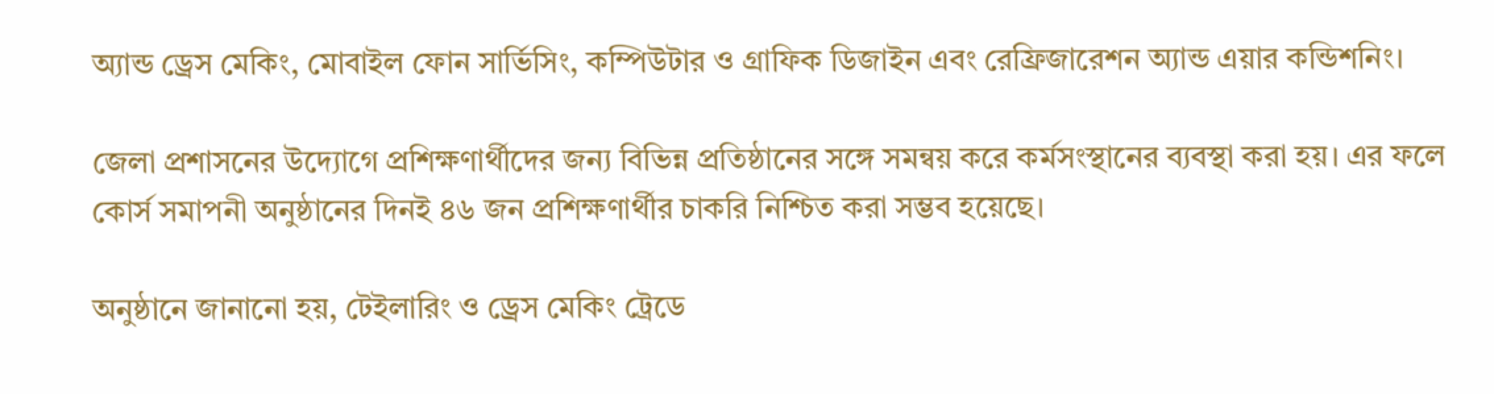অ্যান্ড ড্রেস মেকিং, মোবাইল ফোন সার্ভিসিং, কম্পিউটার ও গ্রাফিক ডিজাইন এবং রেফ্রিজারেশন অ্যান্ড এয়ার কন্ডিশনিং।

জেলা প্রশাসনের উদ্যোগে প্রশিক্ষণার্থীদের জন্য বিভিন্ন প্রতিষ্ঠানের সঙ্গে সমন্বয় করে কর্মসংস্থানের ব্যবস্থা করা হয়। এর ফলে কোর্স সমাপনী অনুষ্ঠানের দিনই ৪৬ জন প্রশিক্ষণার্থীর চাকরি নিশ্চিত করা সম্ভব হয়েছে।

অনুষ্ঠানে জানানো হয়, টেইলারিং ও ড্রেস মেকিং ট্রেডে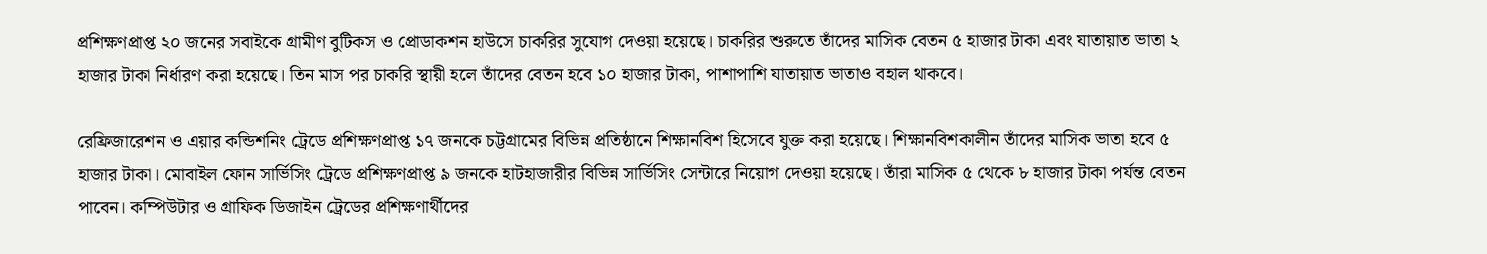প্রশিক্ষণপ্রাপ্ত ২০ জনের সবাইকে গ্রামীণ বুটিকস ও প্রোডাকশন হাউসে চাকরির সুযোগ দেওয়া হয়েছে। চাকরির শুরুতে তাঁদের মাসিক বেতন ৫ হাজার টাকা এবং যাতায়াত ভাতা ২ হাজার টাকা নির্ধারণ করা হয়েছে। তিন মাস পর চাকরি স্থায়ী হলে তাঁদের বেতন হবে ১০ হাজার টাকা, পাশাপাশি যাতায়াত ভাতাও বহাল থাকবে।

রেফ্রিজারেশন ও এয়ার কন্ডিশনিং ট্রেডে প্রশিক্ষণপ্রাপ্ত ১৭ জনকে চট্টগ্রামের বিভিন্ন প্রতিষ্ঠানে শিক্ষানবিশ হিসেবে যুক্ত করা হয়েছে। শিক্ষানবিশকালীন তাঁদের মাসিক ভাতা হবে ৫ হাজার টাকা। মোবাইল ফোন সার্ভিসিং ট্রেডে প্রশিক্ষণপ্রাপ্ত ৯ জনকে হাটহাজারীর বিভিন্ন সার্ভিসিং সেন্টারে নিয়োগ দেওয়া হয়েছে। তাঁরা মাসিক ৫ থেকে ৮ হাজার টাকা পর্যন্ত বেতন পাবেন। কম্পিউটার ও গ্রাফিক ডিজাইন ট্রেডের প্রশিক্ষণার্থীদের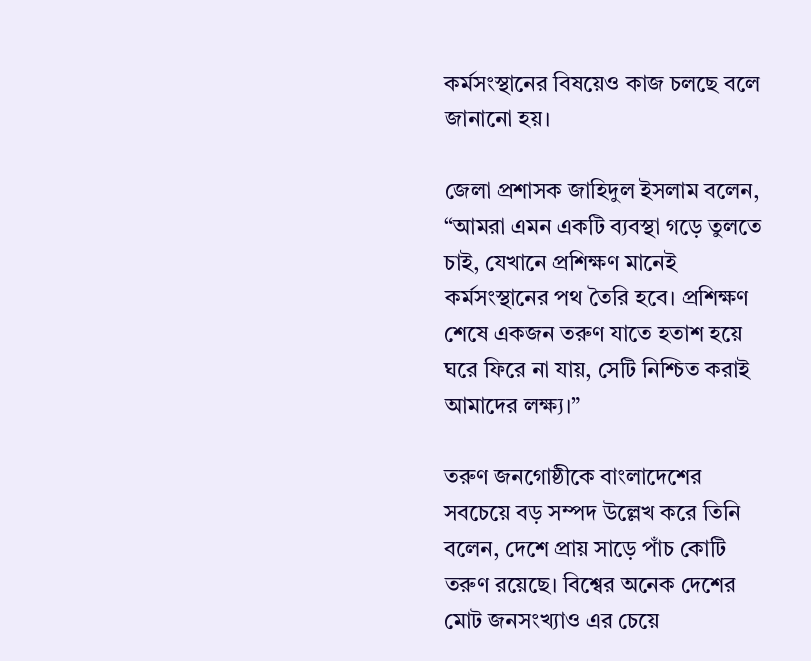কর্মসংস্থানের বিষয়েও কাজ চলছে বলে জানানো হয়।

জেলা প্রশাসক জাহিদুল ইসলাম বলেন, “আমরা এমন একটি ব্যবস্থা গড়ে তুলতে চাই, যেখানে প্রশিক্ষণ মানেই কর্মসংস্থানের পথ তৈরি হবে। প্রশিক্ষণ শেষে একজন তরুণ যাতে হতাশ হয়ে ঘরে ফিরে না যায়, সেটি নিশ্চিত করাই আমাদের লক্ষ্য।”

তরুণ জনগোষ্ঠীকে বাংলাদেশের সবচেয়ে বড় সম্পদ উল্লেখ করে তিনি বলেন, দেশে প্রায় সাড়ে পাঁচ কোটি তরুণ রয়েছে। বিশ্বের অনেক দেশের মোট জনসংখ্যাও এর চেয়ে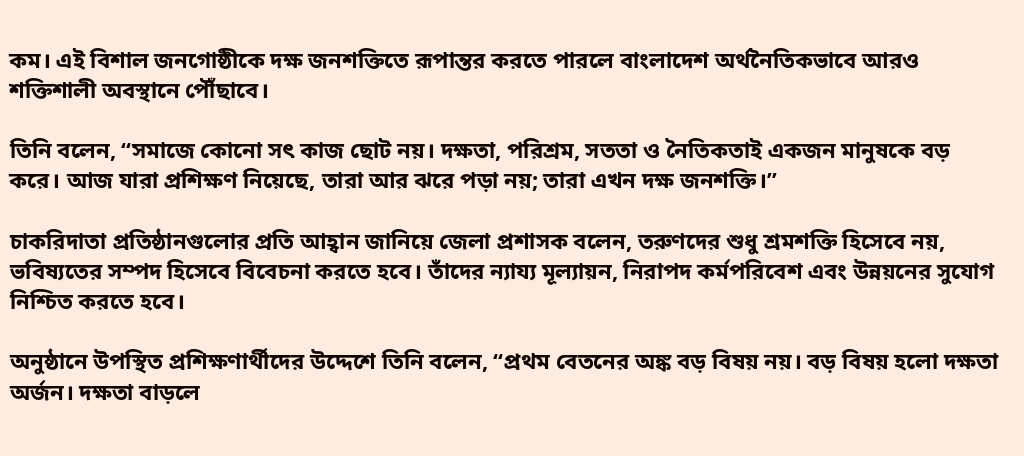কম। এই বিশাল জনগোষ্ঠীকে দক্ষ জনশক্তিতে রূপান্তর করতে পারলে বাংলাদেশ অর্থনৈতিকভাবে আরও শক্তিশালী অবস্থানে পৌঁছাবে।

তিনি বলেন, “সমাজে কোনো সৎ কাজ ছোট নয়। দক্ষতা, পরিশ্রম, সততা ও নৈতিকতাই একজন মানুষকে বড় করে। আজ যারা প্রশিক্ষণ নিয়েছে, তারা আর ঝরে পড়া নয়; তারা এখন দক্ষ জনশক্তি।”

চাকরিদাতা প্রতিষ্ঠানগুলোর প্রতি আহ্বান জানিয়ে জেলা প্রশাসক বলেন, তরুণদের শুধু শ্রমশক্তি হিসেবে নয়, ভবিষ্যতের সম্পদ হিসেবে বিবেচনা করতে হবে। তাঁদের ন্যায্য মূল্যায়ন, নিরাপদ কর্মপরিবেশ এবং উন্নয়নের সুযোগ নিশ্চিত করতে হবে।

অনুষ্ঠানে উপস্থিত প্রশিক্ষণার্থীদের উদ্দেশে তিনি বলেন, “প্রথম বেতনের অঙ্ক বড় বিষয় নয়। বড় বিষয় হলো দক্ষতা অর্জন। দক্ষতা বাড়লে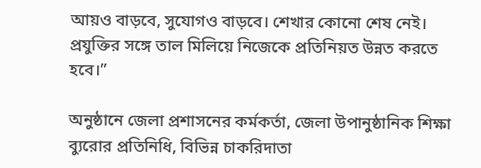আয়ও বাড়বে, সুযোগও বাড়বে। শেখার কোনো শেষ নেই। প্রযুক্তির সঙ্গে তাল মিলিয়ে নিজেকে প্রতিনিয়ত উন্নত করতে হবে।”

অনুষ্ঠানে জেলা প্রশাসনের কর্মকর্তা, জেলা উপানুষ্ঠানিক শিক্ষা ব্যুরোর প্রতিনিধি, বিভিন্ন চাকরিদাতা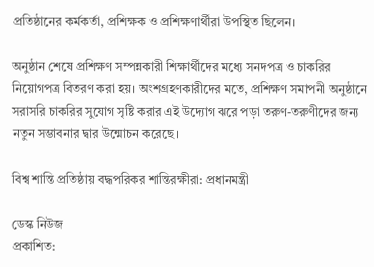প্রতিষ্ঠানের কর্মকর্তা, প্রশিক্ষক ও প্রশিক্ষণার্থীরা উপস্থিত ছিলেন।

অনুষ্ঠান শেষে প্রশিক্ষণ সম্পন্নকারী শিক্ষার্থীদের মধ্যে সনদপত্র ও চাকরির নিয়োগপত্র বিতরণ করা হয়। অংশগ্রহণকারীদের মতে, প্রশিক্ষণ সমাপনী অনুষ্ঠানে সরাসরি চাকরির সুযোগ সৃষ্টি করার এই উদ্যোগ ঝরে পড়া তরুণ-তরুণীদের জন্য নতুন সম্ভাবনার দ্বার উন্মোচন করেছে।

বিশ্ব শান্তি প্রতিষ্ঠায় বদ্ধপরিকর শান্তিরক্ষীরা: প্রধানমন্ত্রী

ডেস্ক নিউজ
প্রকাশিত: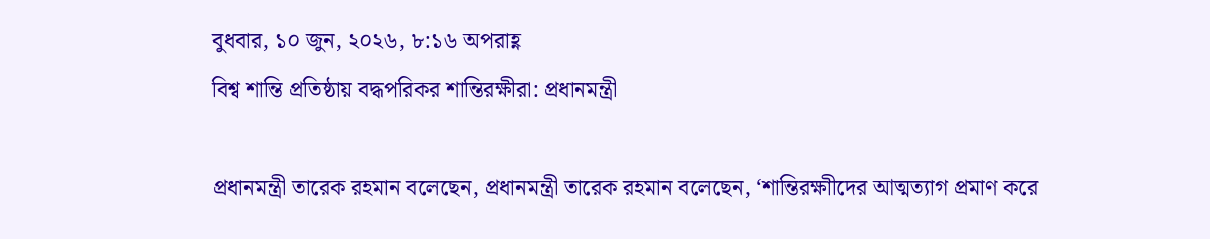বুধবার, ১০ জুন, ২০২৬, ৮:১৬ অপরাহ্ণ
বিশ্ব শান্তি প্রতিষ্ঠায় বদ্ধপরিকর শান্তিরক্ষীরা: প্রধানমন্ত্রী

প্রধানমন্ত্রী তারেক রহমান বলেছেন, প্রধানমন্ত্রী তারেক রহমান বলেছেন, ‘শান্তিরক্ষাীদের আত্মত্যাগ প্রমাণ করে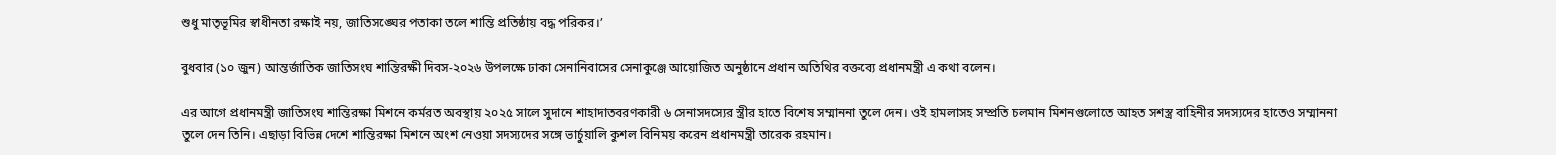শুধু মাতৃভূমির স্বাধীনতা রক্ষাই নয়, জাতিসঙ্ঘের পতাকা তলে শান্তি প্রতিষ্ঠায় বদ্ধ পরিকর।’

বুধবার (১০ জুন) আন্তর্জাতিক জাতিসংঘ শান্তিরক্ষী দিবস-২০২৬ উপলক্ষে ঢাকা সেনানিবাসের সেনাকুঞ্জে আয়োজিত অনুষ্ঠানে প্রধান অতিথির বক্তব্যে প্রধানমন্ত্রী এ কথা বলেন।

এর আগে প্রধানমন্ত্রী জাতিসংঘ শান্তিরক্ষা মিশনে কর্মরত অবস্থায় ২০২৫ সালে সুদানে শাহাদাতবরণকারী ৬ সেনাসদস্যের স্ত্রীর হাতে বিশেষ সম্মাননা তুলে দেন। ওই হামলাসহ সম্প্রতি চলমান মিশনগুলোতে আহত সশস্ত্র বাহিনীর সদস্যদের হাতেও সম্মাননা তুলে দেন তিনি। এছাড়া বিভিন্ন দেশে শান্তিরক্ষা মিশনে অংশ নেওয়া সদস্যদের সঙ্গে ভার্চুয়ালি কুশল বিনিময় করেন প্রধানমন্ত্রী তারেক রহমান।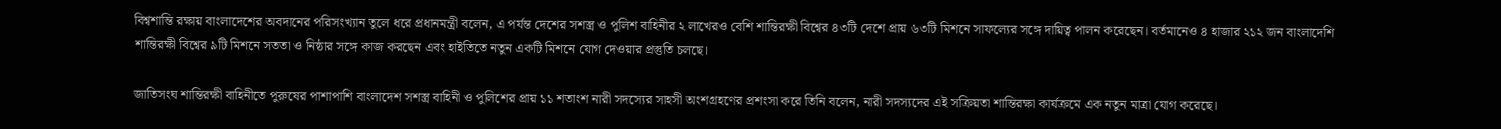বিশ্বশান্তি রক্ষায় বাংলাদেশের অবদানের পরিসংখ্যান তুলে ধরে প্রধানমন্ত্রী বলেন, এ পর্যন্ত দেশের সশস্ত্র ও পুলিশ বাহিনীর ২ লাখেরও বেশি শান্তিরক্ষী বিশ্বের ৪৩টি দেশে প্রায় ৬৩টি মিশনে সাফল্যের সঙ্গে দায়িত্ব পালন করেছেন। বর্তমানেও ৪ হাজার ২১২ জন বাংলাদেশি শান্তিরক্ষী বিশ্বের ৯টি মিশনে সততা ও নিষ্ঠার সঙ্গে কাজ করছেন এবং হাইতিতে নতুন একটি মিশনে যোগ দেওয়ার প্রস্তুতি চলছে।

জাতিসংঘ শান্তিরক্ষী বাহিনীতে পুরুষের পাশাপাশি বাংলাদেশ সশস্ত্র বাহিনী ও পুলিশের প্রায় ১১ শতাংশ নারী সদস্যের সাহসী অংশগ্রহণের প্রশংসা করে তিনি বলেন, নারী সদস্যদের এই সক্রিয়তা শান্তিরক্ষা কার্যক্রমে এক নতুন মাত্রা যোগ করেছে।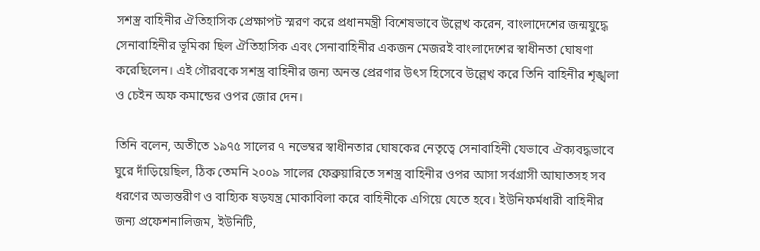সশস্ত্র বাহিনীর ঐতিহাসিক প্রেক্ষাপট স্মরণ করে প্রধানমন্ত্রী বিশেষভাবে উল্লেখ করেন, বাংলাদেশের জন্মযুদ্ধে সেনাবাহিনীর ভূমিকা ছিল ঐতিহাসিক এবং সেনাবাহিনীর একজন মেজরই বাংলাদেশের স্বাধীনতা ঘোষণা করেছিলেন। এই গৌরবকে সশস্ত্র বাহিনীর জন্য অনন্ত প্রেরণার উৎস হিসেবে উল্লেখ করে তিনি বাহিনীর শৃঙ্খলা ও চেইন অফ কমান্ডের ওপর জোর দেন।

তিনি বলেন, অতীতে ১৯৭৫ সালের ৭ নভেম্বর স্বাধীনতার ঘোষকের নেতৃত্বে সেনাবাহিনী যেভাবে ঐক্যবদ্ধভাবে ঘুরে দাঁড়িয়েছিল, ঠিক তেমনি ২০০৯ সালের ফেব্রুয়ারিতে সশস্ত্র বাহিনীর ওপর আসা সর্বগ্রাসী আঘাতসহ সব ধরণের অভ্যন্তরীণ ও বাহ্যিক ষড়যন্ত্র মোকাবিলা করে বাহিনীকে এগিয়ে যেতে হবে। ইউনিফর্মধারী বাহিনীর জন্য প্রফেশনালিজম, ইউনিটি,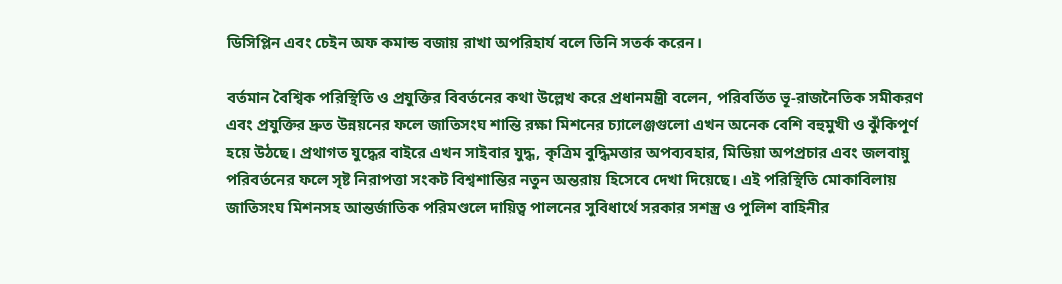ডিসিপ্লিন এবং চেইন অফ কমান্ড বজায় রাখা অপরিহার্য বলে তিনি সতর্ক করেন।

বর্তমান বৈশ্বিক পরিস্থিতি ও প্রযুক্তির বিবর্তনের কথা উল্লেখ করে প্রধানমন্ত্রী বলেন, পরিবর্তিত ভূ-রাজনৈতিক সমীকরণ এবং প্রযুক্তির দ্রুত উন্নয়নের ফলে জাতিসংঘ শান্তি রক্ষা মিশনের চ্যালেঞ্জগুলো এখন অনেক বেশি বহুমুখী ও ঝুঁকিপূর্ণ হয়ে উঠছে। প্রথাগত যুদ্ধের বাইরে এখন সাইবার যুদ্ধ, কৃত্রিম বুদ্ধিমত্তার অপব্যবহার, মিডিয়া অপপ্রচার এবং জলবায়ু পরিবর্তনের ফলে সৃষ্ট নিরাপত্তা সংকট বিশ্বশান্তির নতুন অন্তরায় হিসেবে দেখা দিয়েছে। এই পরিস্থিতি মোকাবিলায় জাতিসংঘ মিশনসহ আন্তর্জাতিক পরিমণ্ডলে দায়িত্ব পালনের সুবিধার্থে সরকার সশস্ত্র ও পুলিশ বাহিনীর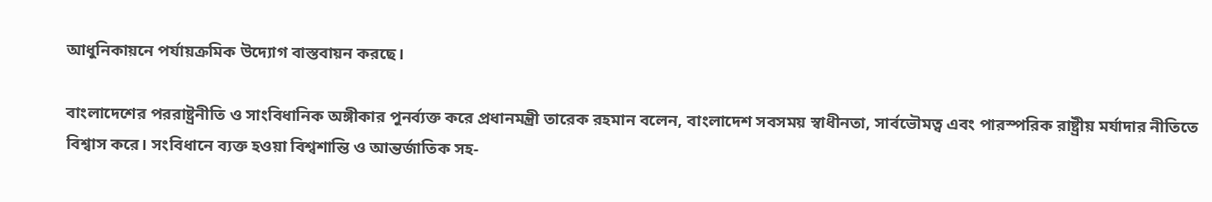আধুনিকায়নে পর্যায়ক্রমিক উদ্যোগ বাস্তবায়ন করছে।

বাংলাদেশের পররাষ্ট্রনীতি ও সাংবিধানিক অঙ্গীকার পুনর্ব্যক্ত করে প্রধানমন্ত্রী তারেক রহমান বলেন, বাংলাদেশ সবসময় স্বাধীনতা, সার্বভৌমত্ব এবং পারস্পরিক রাষ্ট্রীয় মর্যাদার নীতিতে বিশ্বাস করে। সংবিধানে ব্যক্ত হওয়া বিশ্বশান্তি ও আন্তর্জাতিক সহ-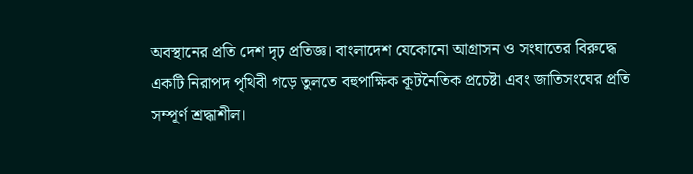অবস্থানের প্রতি দেশ দৃঢ় প্রতিজ্ঞ। বাংলাদেশ যেকোনো আগ্রাসন ও সংঘাতের বিরুদ্ধে একটি নিরাপদ পৃথিবী গড়ে তুলতে বহুপাক্ষিক কূটনৈতিক প্রচেষ্টা এবং জাতিসংঘের প্রতি সম্পূর্ণ শ্রদ্ধাশীল।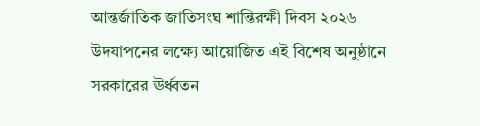আন্তর্জাতিক জাতিসংঘ শান্তিরক্ষী দিবস ২০২৬ উদযাপনের লক্ষ্যে আয়োজিত এই বিশেষ অনুষ্ঠানে সরকারের ঊর্ধ্বতন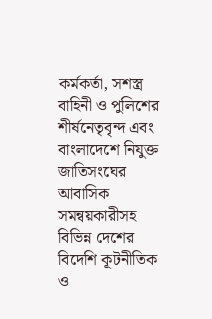কর্মকর্তা, সশস্ত্র বাহিনী ও পুলিশের শীর্ষনেতৃবৃন্দ এবং বাংলাদেশে নিযুক্ত জাতিসংঘের আবাসিক সমন্বয়কারীসহ বিভিন্ন দেশের বিদেশি কূটনীতিক ও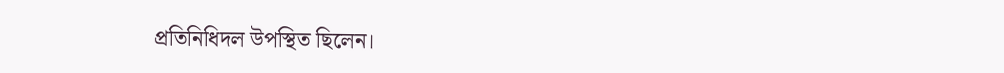প্রতিনিধিদল উপস্থিত ছিলেন।